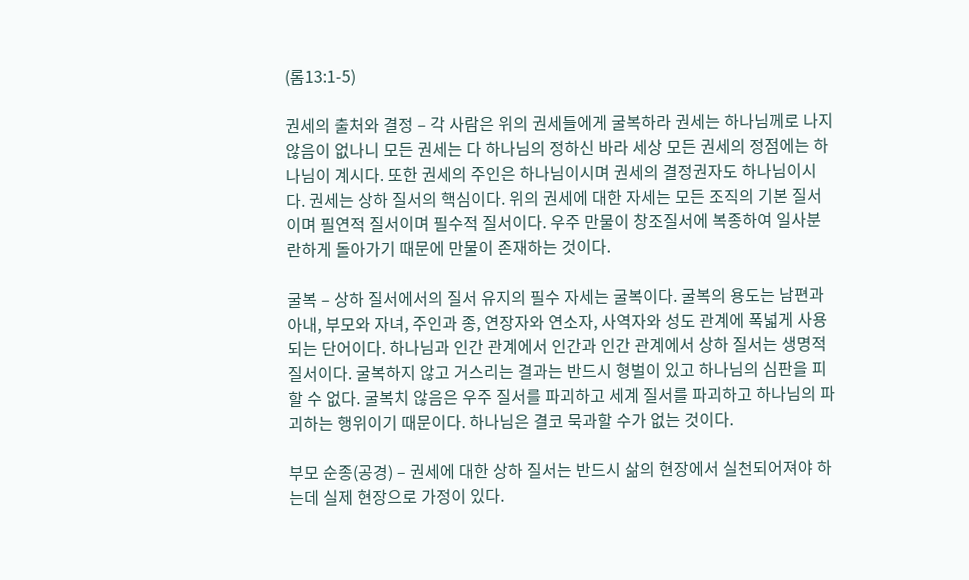(롬13:1-5)

권세의 출처와 결정 – 각 사람은 위의 권세들에게 굴복하라 권세는 하나님께로 나지 않음이 없나니 모든 권세는 다 하나님의 정하신 바라 세상 모든 권세의 정점에는 하나님이 계시다. 또한 권세의 주인은 하나님이시며 권세의 결정권자도 하나님이시다. 권세는 상하 질서의 핵심이다. 위의 권세에 대한 자세는 모든 조직의 기본 질서이며 필연적 질서이며 필수적 질서이다. 우주 만물이 창조질서에 복종하여 일사분란하게 돌아가기 때문에 만물이 존재하는 것이다.

굴복 – 상하 질서에서의 질서 유지의 필수 자세는 굴복이다. 굴복의 용도는 남편과 아내, 부모와 자녀, 주인과 종, 연장자와 연소자, 사역자와 성도 관계에 폭넓게 사용되는 단어이다. 하나님과 인간 관계에서 인간과 인간 관계에서 상하 질서는 생명적 질서이다. 굴복하지 않고 거스리는 결과는 반드시 형벌이 있고 하나님의 심판을 피할 수 없다. 굴복치 않음은 우주 질서를 파괴하고 세계 질서를 파괴하고 하나님의 파괴하는 행위이기 때문이다. 하나님은 결코 묵과할 수가 없는 것이다.

부모 순종(공경) – 권세에 대한 상하 질서는 반드시 삶의 현장에서 실천되어져야 하는데 실제 현장으로 가정이 있다.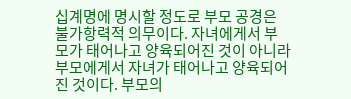십계명에 명시할 정도로 부모 공경은 불가항력적 의무이다. 자녀에게서 부모가 태어나고 양육되어진 것이 아니라 부모에게서 자녀가 태어나고 양육되어진 것이다. 부모의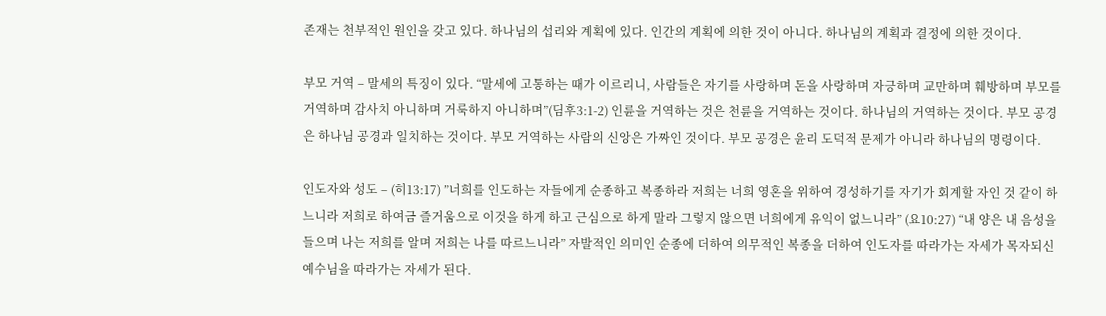존재는 천부적인 원인을 갖고 있다. 하나님의 섭리와 계획에 있다. 인간의 계획에 의한 것이 아니다. 하나님의 계획과 결정에 의한 것이다.

부모 거역 – 말세의 특징이 있다. “말세에 고통하는 때가 이르리니, 사람들은 자기를 사랑하며 돈을 사랑하며 자긍하며 교만하며 훼방하며 부모를 거역하며 감사치 아니하며 거룩하지 아니하며”(딤후3:1-2) 인륜을 거역하는 것은 천륜을 거역하는 것이다. 하나님의 거역하는 것이다. 부모 공경은 하나님 공경과 일치하는 것이다. 부모 거역하는 사람의 신앙은 가짜인 것이다. 부모 공경은 윤리 도덕적 문제가 아니라 하나님의 명령이다.

인도자와 성도 – (히13:17) ”너희를 인도하는 자들에게 순종하고 복종하라 저희는 너희 영혼을 위하여 경성하기를 자기가 회계할 자인 것 같이 하느니라 저희로 하여금 즐거움으로 이것을 하게 하고 근심으로 하게 말라 그렇지 않으면 너희에게 유익이 없느니라” (요10:27) “내 양은 내 음성을 들으며 나는 저희를 알며 저희는 나를 따르느니라” 자발적인 의미인 순종에 더하여 의무적인 복종을 더하여 인도자를 따라가는 자세가 목자되신 예수님을 따라가는 자세가 된다.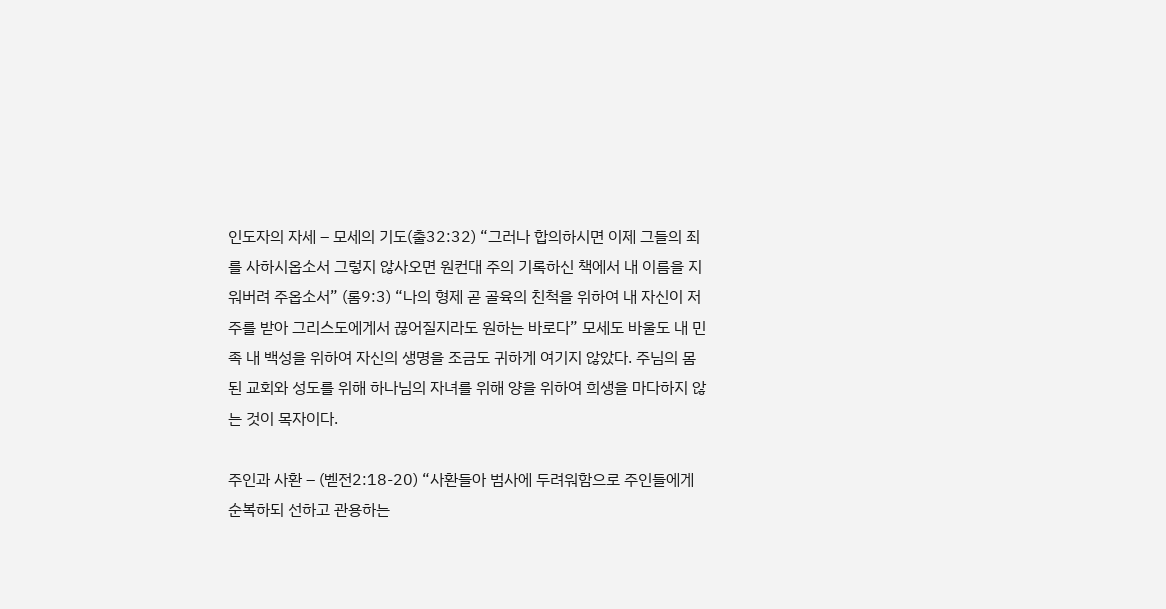인도자의 자세 – 모세의 기도(출32:32) “그러나 합의하시면 이제 그들의 죄를 사하시옵소서 그렇지 않사오면 원컨대 주의 기록하신 책에서 내 이름을 지워버려 주옵소서” (롬9:3) “나의 형제 곧 골육의 친척을 위하여 내 자신이 저주를 받아 그리스도에게서 끊어질지라도 원하는 바로다” 모세도 바울도 내 민족 내 백성을 위하여 자신의 생명을 조금도 귀하게 여기지 않았다. 주님의 몸 된 교회와 성도를 위해 하나님의 자녀를 위해 양을 위하여 희생을 마다하지 않는 것이 목자이다.

주인과 사환 – (벧전2:18-20) “사환들아 범사에 두려워함으로 주인들에게 순복하되 선하고 관용하는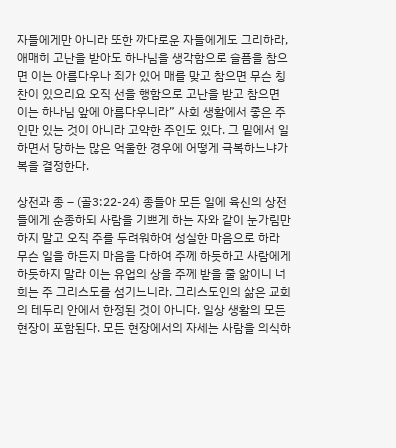자들에게만 아니라 또한 까다로운 자들에게도 그리하라, 애매히 고난을 받아도 하나님을 생각함으로 슬픔을 참으면 이는 아름다우나 죄가 있어 매를 맞고 참으면 무슨 칭찬이 있으리요 오직 선을 행함으로 고난을 받고 참으면 이는 하나님 앞에 아름다우니라” 사회 생활에서 좋은 주인만 있는 것이 아니라 고약한 주인도 있다. 그 밑에서 일하면서 당하는 많은 억울한 경우에 어떻게 극복하느냐가 복을 결정한다.

상전과 종 – (골3:22-24) 종들아 모든 일에 육신의 상전들에게 순종하되 사람을 기쁘게 하는 자와 같이 눈가림만 하지 말고 오직 주를 두려워하여 성실한 마음으로 하라 무슨 일을 하든지 마음을 다하여 주께 하듯하고 사람에게 하듯하지 말라 이는 유업의 상을 주께 받을 줄 앎이니 너희는 주 그리스도를 섬기느니라. 그리스도인의 삶은 교회의 테두리 안에서 한정된 것이 아니다. 일상 생활의 모든 현장이 포함된다. 모든 현장에서의 자세는 사람을 의식하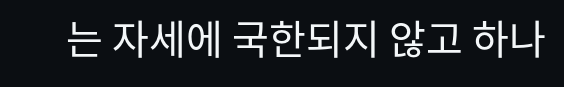는 자세에 국한되지 않고 하나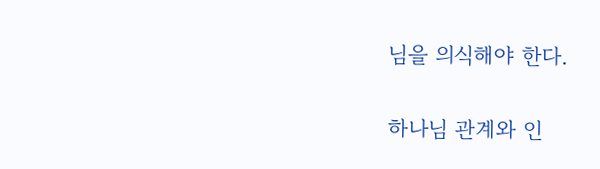님을 의식해야 한다.

하나님 관계와 인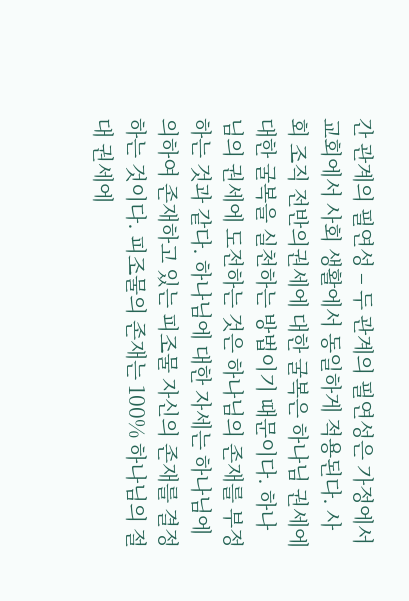간 관계의 필연성 – 두 관계의 필연성은 가정에서 교회에서 사회 생활에서 동일하게 적용된다. 사회 조직 전반의권세에 대한 굴복은 하나님 권세에 대한 굴복을 실천하는 방법이기 때문이다. 하나님의 권세에 도전하는 것은 하나님의 존재를 부정하는 것과 같다. 하나님에 대한 자세는 하나님에 의하여 존재하고 있는 피조물 자신의 존재를 결정하는 것이다. 피조물의 존재는 100% 하나님의 절대 권세에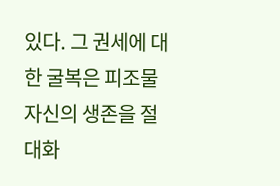있다. 그 권세에 대한 굴복은 피조물 자신의 생존을 절대화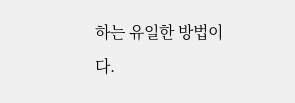하는 유일한 방법이다.